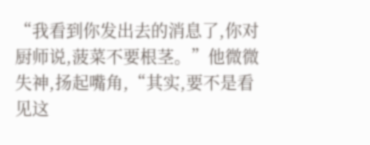“我看到你发出去的消息了,你对厨师说,菠菜不要根茎。”他微微失神,扬起嘴角,“其实,要不是看见这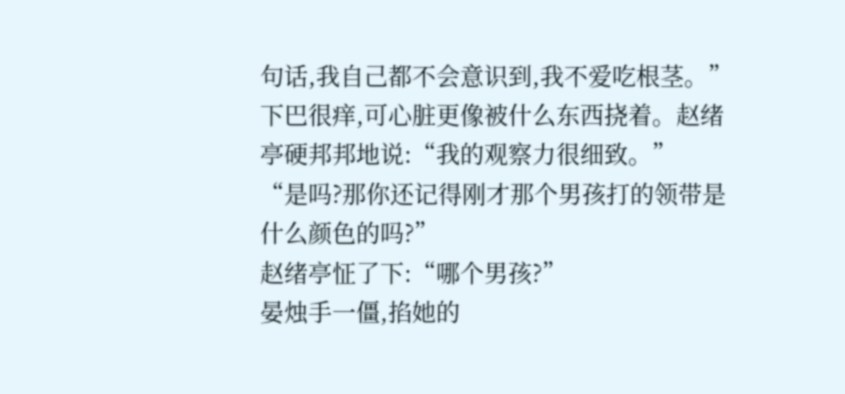句话,我自己都不会意识到,我不爱吃根茎。”
下巴很痒,可心脏更像被什么东西挠着。赵绪亭硬邦邦地说:“我的观察力很细致。”
“是吗?那你还记得刚才那个男孩打的领带是什么颜色的吗?”
赵绪亭怔了下:“哪个男孩?”
晏烛手一僵,掐她的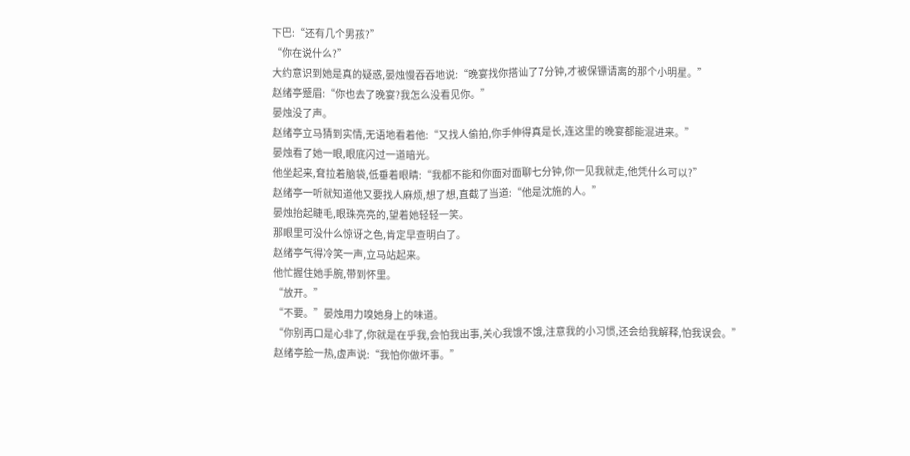下巴:“还有几个男孩?”
“你在说什么?”
大约意识到她是真的疑惑,晏烛慢吞吞地说:“晚宴找你搭讪了7分钟,才被保镖请离的那个小明星。”
赵绪亭蹙眉:“你也去了晚宴?我怎么没看见你。”
晏烛没了声。
赵绪亭立马猜到实情,无语地看着他:“又找人偷拍,你手伸得真是长,连这里的晚宴都能混进来。”
晏烛看了她一眼,眼底闪过一道暗光。
他坐起来,耷拉着脑袋,低垂着眼睛:“我都不能和你面对面聊七分钟,你一见我就走,他凭什么可以?”
赵绪亭一听就知道他又要找人麻烦,想了想,直截了当道:“他是沈施的人。”
晏烛抬起睫毛,眼珠亮亮的,望着她轻轻一笑。
那眼里可没什么惊讶之色,肯定早查明白了。
赵绪亭气得冷笑一声,立马站起来。
他忙握住她手腕,带到怀里。
“放开。”
“不要。”晏烛用力嗅她身上的味道。
“你别再口是心非了,你就是在乎我,会怕我出事,关心我饿不饿,注意我的小习惯,还会给我解释,怕我误会。”
赵绪亭脸一热,虚声说:“我怕你做坏事。”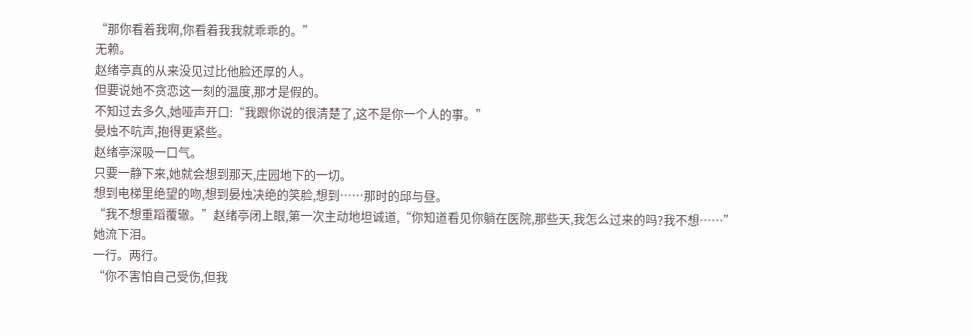“那你看着我啊,你看着我我就乖乖的。”
无赖。
赵绪亭真的从来没见过比他脸还厚的人。
但要说她不贪恋这一刻的温度,那才是假的。
不知过去多久,她哑声开口:“我跟你说的很清楚了,这不是你一个人的事。”
晏烛不吭声,抱得更紧些。
赵绪亭深吸一口气。
只要一静下来,她就会想到那天,庄园地下的一切。
想到电梯里绝望的吻,想到晏烛决绝的笑脸,想到……那时的邱与昼。
“我不想重蹈覆辙。”赵绪亭闭上眼,第一次主动地坦诚道,“你知道看见你躺在医院,那些天,我怎么过来的吗?我不想……”
她流下泪。
一行。两行。
“你不害怕自己受伤,但我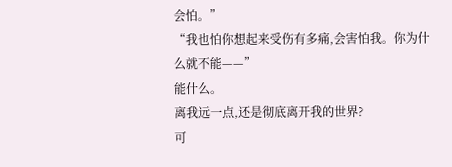会怕。”
“我也怕你想起来受伤有多痛,会害怕我。你为什么就不能——”
能什么。
离我远一点,还是彻底离开我的世界?
可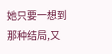她只要一想到那种结局,又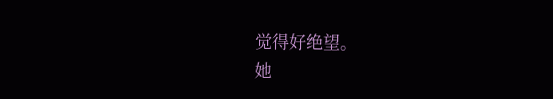觉得好绝望。
她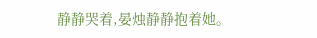静静哭着,晏烛静静抱着她。